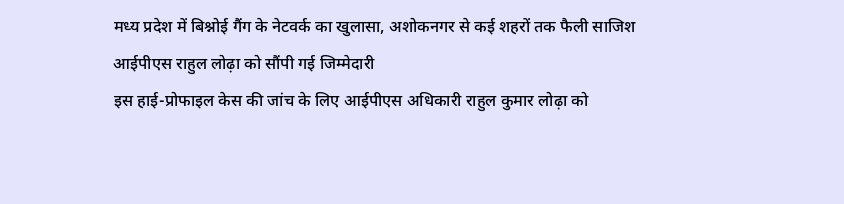मध्य प्रदेश में बिश्नोई गैंग के नेटवर्क का खुलासा, अशोकनगर से कई शहरों तक फैली साजिश
आईपीएस राहुल लोढ़ा को सौंपी गई जिम्मेदारी
इस हाई-प्रोफाइल केस की जांच के लिए आईपीएस अधिकारी राहुल कुमार लोढ़ा को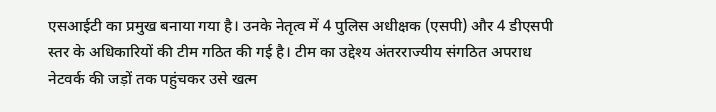एसआईटी का प्रमुख बनाया गया है। उनके नेतृत्व में 4 पुलिस अधीक्षक (एसपी) और 4 डीएसपी स्तर के अधिकारियों की टीम गठित की गई है। टीम का उद्देश्य अंतरराज्यीय संगठित अपराध नेटवर्क की जड़ों तक पहुंचकर उसे खत्म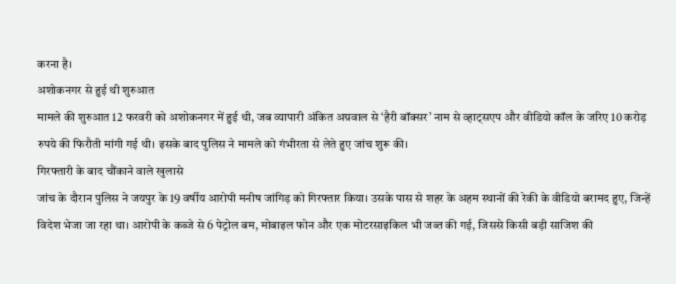करना है।
अशोकनगर से हुई थी शुरुआत
मामले की शुरुआत 12 फरवरी को अशोकनगर में हुई थी, जब व्यापारी अंकित अग्रवाल से ‘हैरी बॉक्सर’ नाम से व्हाट्सएप और वीडियो कॉल के जरिए 10 करोड़ रुपये की फिरौती मांगी गई थी। इसके बाद पुलिस ने मामले को गंभीरता से लेते हुए जांच शुरू की।
गिरफ्तारी के बाद चौंकाने वाले खुलासे
जांच के दौरान पुलिस ने जयपुर के 19 वर्षीय आरोपी मनीष जांगिड़ को गिरफ्तार किया। उसके पास से शहर के अहम स्थानों की रेकी के वीडियो बरामद हुए, जिन्हें विदेश भेजा जा रहा था। आरोपी के कब्जे से 6 पेट्रोल बम, मोबाइल फोन और एक मोटरसाइकिल भी जब्त की गई, जिससे किसी बड़ी साजिश की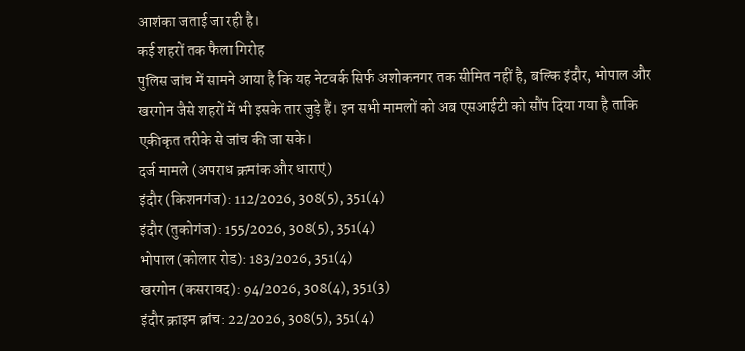आशंका जताई जा रही है।
कई शहरों तक फैला गिरोह
पुलिस जांच में सामने आया है कि यह नेटवर्क सिर्फ अशोकनगर तक सीमित नहीं है, बल्कि इंदौर, भोपाल और खरगोन जैसे शहरों में भी इसके तार जुड़े हैं। इन सभी मामलों को अब एसआईटी को सौंप दिया गया है ताकि एकीकृत तरीके से जांच की जा सके।
दर्ज मामले (अपराध क्रमांक और धाराएं)
इंदौर (किशनगंज): 112/2026, 308(5), 351(4)
इंदौर (तुकोगंज): 155/2026, 308(5), 351(4)
भोपाल (कोलार रोड): 183/2026, 351(4)
खरगोन (कसरावद): 94/2026, 308(4), 351(3)
इंदौर क्राइम ब्रांच: 22/2026, 308(5), 351(4)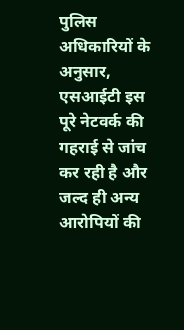पुलिस अधिकारियों के अनुसार, एसआईटी इस पूरे नेटवर्क की गहराई से जांच कर रही है और जल्द ही अन्य आरोपियों की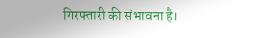गिरफ्तारी की संभावना है।